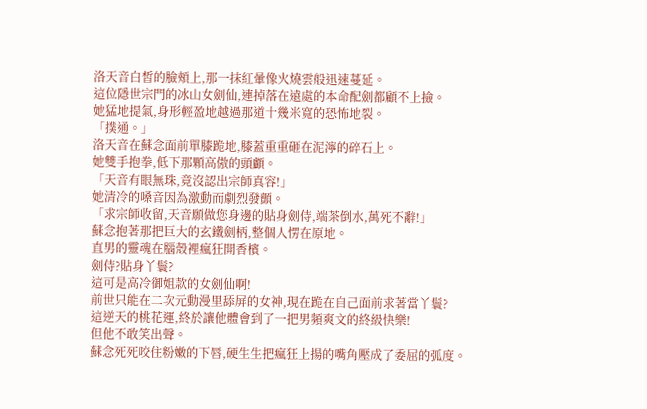洛天音白皙的臉頰上,那一抹紅暈像火燒雲般迅速蔓延。
這位隱世宗門的冰山女劍仙,連掉落在遠處的本命配劍都顧不上撿。
她猛地提氣,身形輕盈地越過那道十幾米寬的恐怖地裂。
「撲通。」
洛天音在蘇念面前單膝跪地,膝蓋重重砸在泥濘的碎石上。
她雙手抱拳,低下那顆高傲的頭顱。
「天音有眼無珠,竟沒認出宗師真容!」
她清冷的嗓音因為激動而劇烈發顫。
「求宗師收留,天音願做您身邊的貼身劍侍,端茶倒水,萬死不辭!」
蘇念抱著那把巨大的玄鐵劍柄,整個人愣在原地。
直男的靈魂在腦殼裡瘋狂開香檳。
劍侍?貼身丫鬟?
這可是高冷御姐款的女劍仙啊!
前世只能在二次元動漫里舔屏的女神,現在跪在自己面前求著當丫鬟?
這逆天的桃花運,終於讓他體會到了一把男頻爽文的終級快樂!
但他不敢笑出聲。
蘇念死死咬住粉嫩的下唇,硬生生把瘋狂上揚的嘴角壓成了委屈的弧度。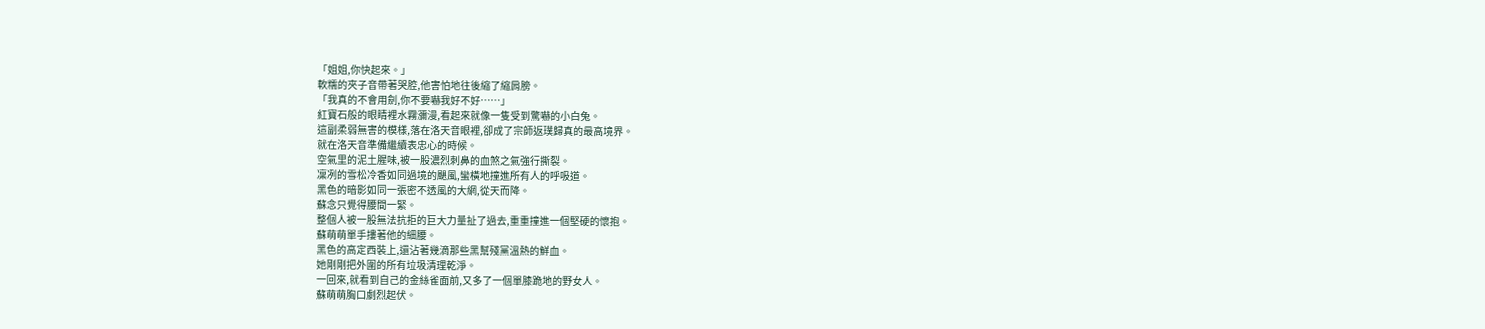「姐姐,你快起來。」
軟糯的夾子音帶著哭腔,他害怕地往後縮了縮肩膀。
「我真的不會用劍,你不要嚇我好不好……」
紅寶石般的眼睛裡水霧瀰漫,看起來就像一隻受到驚嚇的小白兔。
這副柔弱無害的模樣,落在洛天音眼裡,卻成了宗師返璞歸真的最高境界。
就在洛天音準備繼續表忠心的時候。
空氣里的泥土腥味,被一股濃烈刺鼻的血煞之氣強行撕裂。
凜冽的雪松冷香如同過境的颶風,蠻橫地撞進所有人的呼吸道。
黑色的暗影如同一張密不透風的大網,從天而降。
蘇念只覺得腰間一緊。
整個人被一股無法抗拒的巨大力量扯了過去,重重撞進一個堅硬的懷抱。
蘇萌萌單手摟著他的細腰。
黑色的高定西裝上,還沾著幾滴那些黑幫殘黨溫熱的鮮血。
她剛剛把外圍的所有垃圾清理乾淨。
一回來,就看到自己的金絲雀面前,又多了一個單膝跪地的野女人。
蘇萌萌胸口劇烈起伏。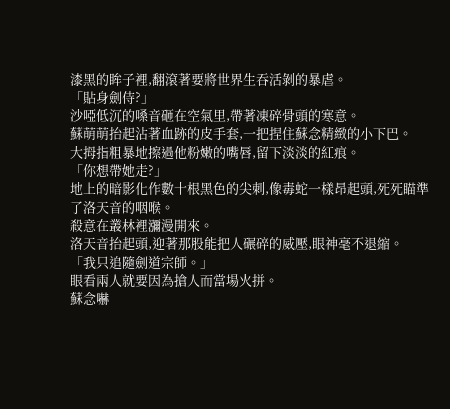漆黑的眸子裡,翻滾著要將世界生吞活剝的暴虐。
「貼身劍侍?」
沙啞低沉的嗓音砸在空氣里,帶著凍碎骨頭的寒意。
蘇萌萌抬起沾著血跡的皮手套,一把捏住蘇念精緻的小下巴。
大拇指粗暴地擦過他粉嫩的嘴唇,留下淡淡的紅痕。
「你想帶她走?」
地上的暗影化作數十根黑色的尖刺,像毒蛇一樣昂起頭,死死瞄準了洛天音的咽喉。
殺意在叢林裡瀰漫開來。
洛天音抬起頭,迎著那股能把人碾碎的威壓,眼神毫不退縮。
「我只追隨劍道宗師。」
眼看兩人就要因為搶人而當場火拼。
蘇念嚇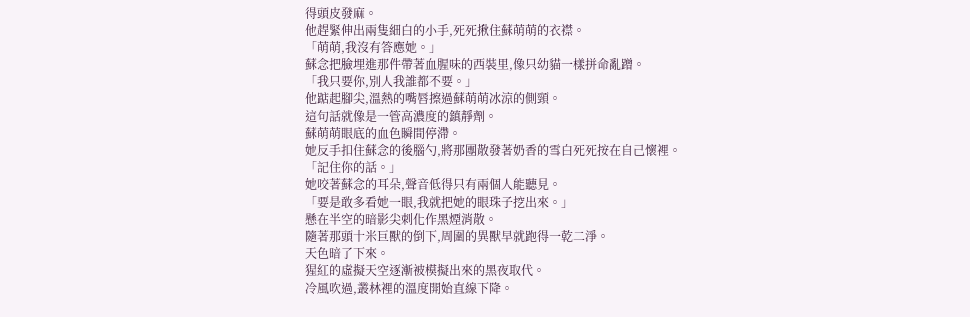得頭皮發麻。
他趕緊伸出兩隻細白的小手,死死揪住蘇萌萌的衣襟。
「萌萌,我沒有答應她。」
蘇念把臉埋進那件帶著血腥味的西裝里,像只幼貓一樣拼命亂蹭。
「我只要你,別人我誰都不要。」
他踮起腳尖,溫熱的嘴唇擦過蘇萌萌冰涼的側頸。
這句話就像是一管高濃度的鎮靜劑。
蘇萌萌眼底的血色瞬間停滯。
她反手扣住蘇念的後腦勺,將那團散發著奶香的雪白死死按在自己懷裡。
「記住你的話。」
她咬著蘇念的耳朵,聲音低得只有兩個人能聽見。
「要是敢多看她一眼,我就把她的眼珠子挖出來。」
懸在半空的暗影尖刺化作黑煙消散。
隨著那頭十米巨獸的倒下,周圍的異獸早就跑得一乾二淨。
天色暗了下來。
猩紅的虛擬天空逐漸被模擬出來的黑夜取代。
冷風吹過,叢林裡的溫度開始直線下降。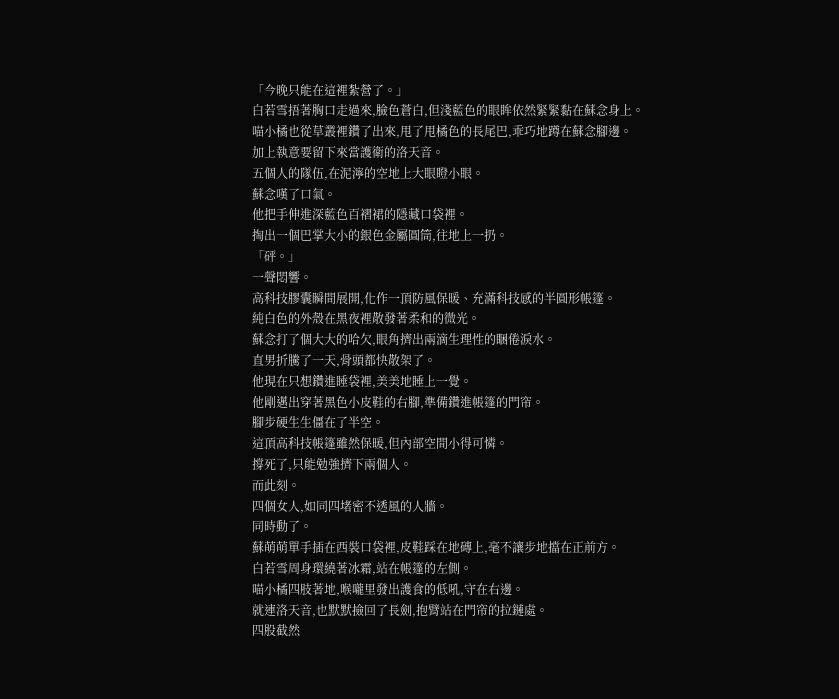「今晚只能在這裡紮營了。」
白若雪捂著胸口走過來,臉色蒼白,但淺藍色的眼眸依然緊緊黏在蘇念身上。
喵小橘也從草叢裡鑽了出來,甩了甩橘色的長尾巴,乖巧地蹲在蘇念腳邊。
加上執意要留下來當護衛的洛天音。
五個人的隊伍,在泥濘的空地上大眼瞪小眼。
蘇念嘆了口氣。
他把手伸進深藍色百褶裙的隱藏口袋裡。
掏出一個巴掌大小的銀色金屬圓筒,往地上一扔。
「砰。」
一聲悶響。
高科技膠囊瞬間展開,化作一頂防風保暖、充滿科技感的半圓形帳篷。
純白色的外殼在黑夜裡散發著柔和的微光。
蘇念打了個大大的哈欠,眼角擠出兩滴生理性的睏倦淚水。
直男折騰了一天,骨頭都快散架了。
他現在只想鑽進睡袋裡,美美地睡上一覺。
他剛邁出穿著黑色小皮鞋的右腳,準備鑽進帳篷的門帘。
腳步硬生生僵在了半空。
這頂高科技帳篷雖然保暖,但內部空間小得可憐。
撐死了,只能勉強擠下兩個人。
而此刻。
四個女人,如同四堵密不透風的人牆。
同時動了。
蘇萌萌單手插在西裝口袋裡,皮鞋踩在地磚上,毫不讓步地擋在正前方。
白若雪周身環繞著冰霜,站在帳篷的左側。
喵小橘四肢著地,喉嚨里發出護食的低吼,守在右邊。
就連洛天音,也默默撿回了長劍,抱臂站在門帘的拉鏈處。
四股截然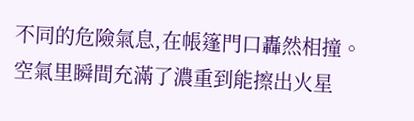不同的危險氣息,在帳篷門口轟然相撞。
空氣里瞬間充滿了濃重到能擦出火星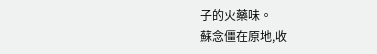子的火藥味。
蘇念僵在原地,收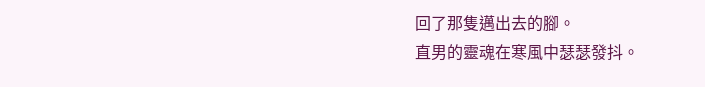回了那隻邁出去的腳。
直男的靈魂在寒風中瑟瑟發抖。